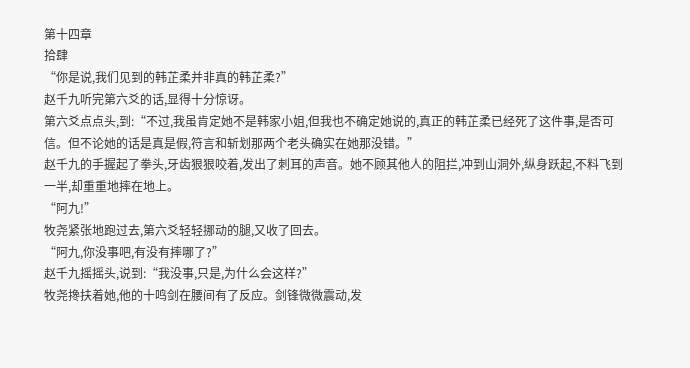第十四章
拾肆
“你是说,我们见到的韩芷柔并非真的韩芷柔?”
赵千九听完第六爻的话,显得十分惊讶。
第六爻点点头,到:“不过,我虽肯定她不是韩家小姐,但我也不确定她说的,真正的韩芷柔已经死了这件事,是否可信。但不论她的话是真是假,符言和斩划那两个老头确实在她那没错。”
赵千九的手握起了拳头,牙齿狠狠咬着,发出了刺耳的声音。她不顾其他人的阻拦,冲到山洞外,纵身跃起,不料飞到一半,却重重地摔在地上。
“阿九!”
牧尧紧张地跑过去,第六爻轻轻挪动的腿,又收了回去。
“阿九,你没事吧,有没有摔哪了?”
赵千九摇摇头,说到:“我没事,只是,为什么会这样?”
牧尧搀扶着她,他的十鸣剑在腰间有了反应。剑锋微微震动,发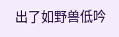出了如野兽低吟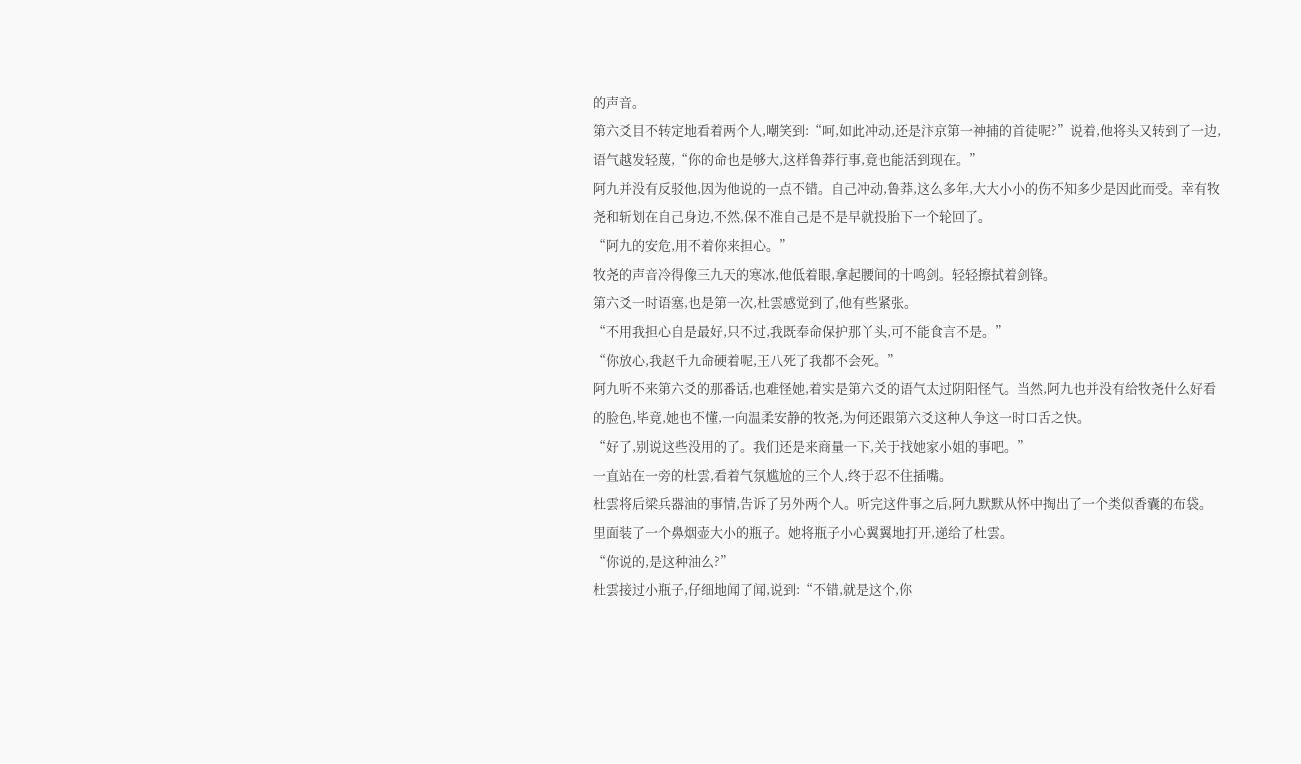的声音。
第六爻目不转定地看着两个人,嘲笑到:“呵,如此冲动,还是汴京第一神捕的首徒呢?”说着,他将头又转到了一边,语气越发轻蔑,“你的命也是够大,这样鲁莽行事,竟也能活到现在。”
阿九并没有反驳他,因为他说的一点不错。自己冲动,鲁莽,这么多年,大大小小的伤不知多少是因此而受。幸有牧尧和斩划在自己身边,不然,保不准自己是不是早就投胎下一个轮回了。
“阿九的安危,用不着你来担心。”
牧尧的声音冷得像三九天的寒冰,他低着眼,拿起腰间的十鸣剑。轻轻擦拭着剑锋。
第六爻一时语塞,也是第一次,杜雲感觉到了,他有些紧张。
“不用我担心自是最好,只不过,我既奉命保护那丫头,可不能食言不是。”
“你放心,我赵千九命硬着呢,王八死了我都不会死。”
阿九听不来第六爻的那番话,也难怪她,着实是第六爻的语气太过阴阳怪气。当然,阿九也并没有给牧尧什么好看的脸色,毕竟,她也不懂,一向温柔安静的牧尧,为何还跟第六爻这种人争这一时口舌之快。
“好了,别说这些没用的了。我们还是来商量一下,关于找她家小姐的事吧。”
一直站在一旁的杜雲,看着气氛尴尬的三个人,终于忍不住插嘴。
杜雲将后梁兵器油的事情,告诉了另外两个人。听完这件事之后,阿九默默从怀中掏出了一个类似香囊的布袋。里面装了一个鼻烟壶大小的瓶子。她将瓶子小心翼翼地打开,递给了杜雲。
“你说的,是这种油么?”
杜雲接过小瓶子,仔细地闻了闻,说到:“不错,就是这个,你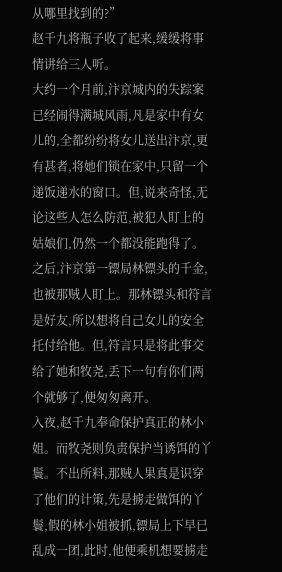从哪里找到的?”
赵千九将瓶子收了起来,缓缓将事情讲给三人听。
大约一个月前,汴京城内的失踪案已经闹得满城风雨,凡是家中有女儿的,全都纷纷将女儿送出汴京,更有甚者,将她们锁在家中,只留一个递饭递水的窗口。但,说来奇怪,无论这些人怎么防范,被犯人盯上的姑娘们,仍然一个都没能跑得了。
之后,汴京第一镖局林镖头的千金,也被那贼人盯上。那林镖头和符言是好友,所以想将自己女儿的安全托付给他。但,符言只是将此事交给了她和牧尧,丢下一句有你们两个就够了,便匆匆离开。
入夜,赵千九奉命保护真正的林小姐。而牧尧则负责保护当诱饵的丫鬟。不出所料,那贼人果真是识穿了他们的计策,先是掳走做饵的丫鬟,假的林小姐被抓,镖局上下早已乱成一团,此时,他便乘机想要掳走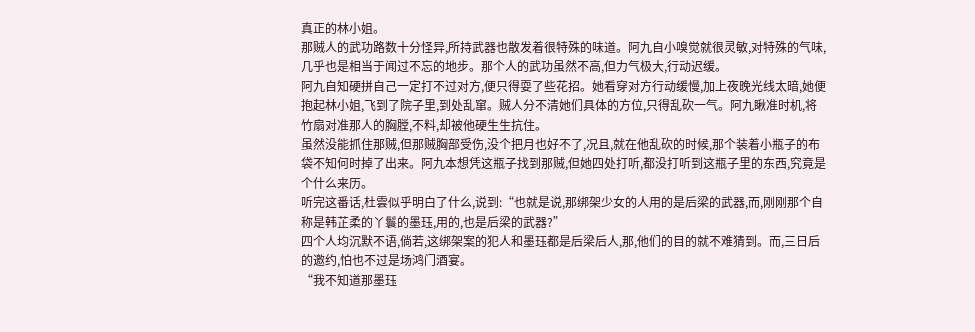真正的林小姐。
那贼人的武功路数十分怪异,所持武器也散发着很特殊的味道。阿九自小嗅觉就很灵敏,对特殊的气味,几乎也是相当于闻过不忘的地步。那个人的武功虽然不高,但力气极大,行动迟缓。
阿九自知硬拼自己一定打不过对方,便只得耍了些花招。她看穿对方行动缓慢,加上夜晚光线太暗,她便抱起林小姐,飞到了院子里,到处乱窜。贼人分不清她们具体的方位,只得乱砍一气。阿九瞅准时机,将竹扇对准那人的胸膛,不料,却被他硬生生抗住。
虽然没能抓住那贼,但那贼胸部受伤,没个把月也好不了,况且,就在他乱砍的时候,那个装着小瓶子的布袋不知何时掉了出来。阿九本想凭这瓶子找到那贼,但她四处打听,都没打听到这瓶子里的东西,究竟是个什么来历。
听完这番话,杜雲似乎明白了什么,说到:“也就是说,那绑架少女的人用的是后梁的武器,而,刚刚那个自称是韩芷柔的丫鬟的墨珏,用的,也是后梁的武器?”
四个人均沉默不语,倘若,这绑架案的犯人和墨珏都是后梁后人,那,他们的目的就不难猜到。而,三日后的邀约,怕也不过是场鸿门酒宴。
“我不知道那墨珏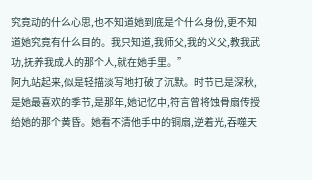究竟动的什么心思,也不知道她到底是个什么身份,更不知道她究竟有什么目的。我只知道,我师父,我的义父,教我武功,抚养我成人的那个人,就在她手里。”
阿九站起来,似是轻描淡写地打破了沉默。时节已是深秋,是她最喜欢的季节,是那年,她记忆中,符言曾将蚀骨扇传授给她的那个黄昏。她看不清他手中的铜扇,逆着光,吞噬天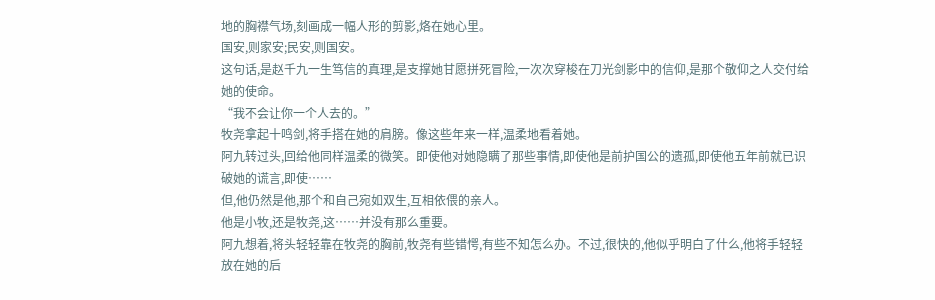地的胸襟气场,刻画成一幅人形的剪影,烙在她心里。
国安,则家安;民安,则国安。
这句话,是赵千九一生笃信的真理,是支撑她甘愿拼死冒险,一次次穿梭在刀光剑影中的信仰,是那个敬仰之人交付给她的使命。
“我不会让你一个人去的。”
牧尧拿起十鸣剑,将手搭在她的肩膀。像这些年来一样,温柔地看着她。
阿九转过头,回给他同样温柔的微笑。即使他对她隐瞒了那些事情,即使他是前护国公的遗孤,即使他五年前就已识破她的谎言,即使……
但,他仍然是他,那个和自己宛如双生,互相依偎的亲人。
他是小牧,还是牧尧,这……并没有那么重要。
阿九想着,将头轻轻靠在牧尧的胸前,牧尧有些错愕,有些不知怎么办。不过,很快的,他似乎明白了什么,他将手轻轻放在她的后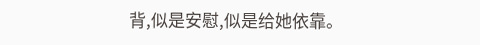背,似是安慰,似是给她依靠。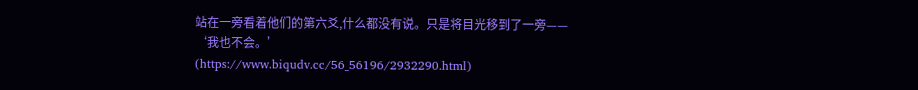站在一旁看着他们的第六爻,什么都没有说。只是将目光移到了一旁——
‘我也不会。’
(https://www.biqudv.cc/56_56196/2932290.html)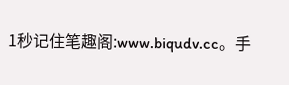1秒记住笔趣阁:www.biqudv.cc。手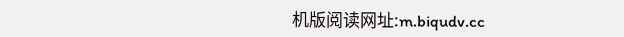机版阅读网址:m.biqudv.cc